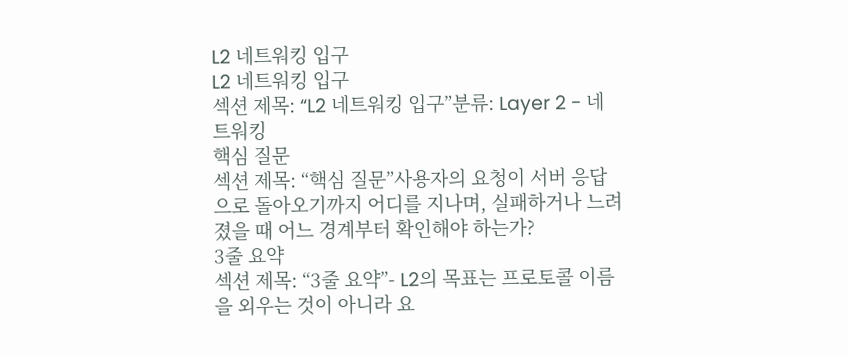L2 네트워킹 입구
L2 네트워킹 입구
섹션 제목: “L2 네트워킹 입구”분류: Layer 2 - 네트워킹
핵심 질문
섹션 제목: “핵심 질문”사용자의 요청이 서버 응답으로 돌아오기까지 어디를 지나며, 실패하거나 느려졌을 때 어느 경계부터 확인해야 하는가?
3줄 요약
섹션 제목: “3줄 요약”- L2의 목표는 프로토콜 이름을 외우는 것이 아니라 요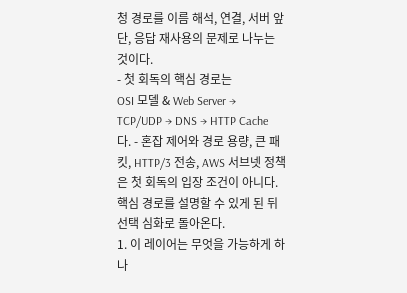청 경로를 이름 해석, 연결, 서버 앞단, 응답 재사용의 문제로 나누는 것이다.
- 첫 회독의 핵심 경로는
OSI 모델 & Web Server → TCP/UDP → DNS → HTTP Cache다. - 혼잡 제어와 경로 용량, 큰 패킷, HTTP/3 전송, AWS 서브넷 정책은 첫 회독의 입장 조건이 아니다. 핵심 경로를 설명할 수 있게 된 뒤 선택 심화로 돌아온다.
1. 이 레이어는 무엇을 가능하게 하나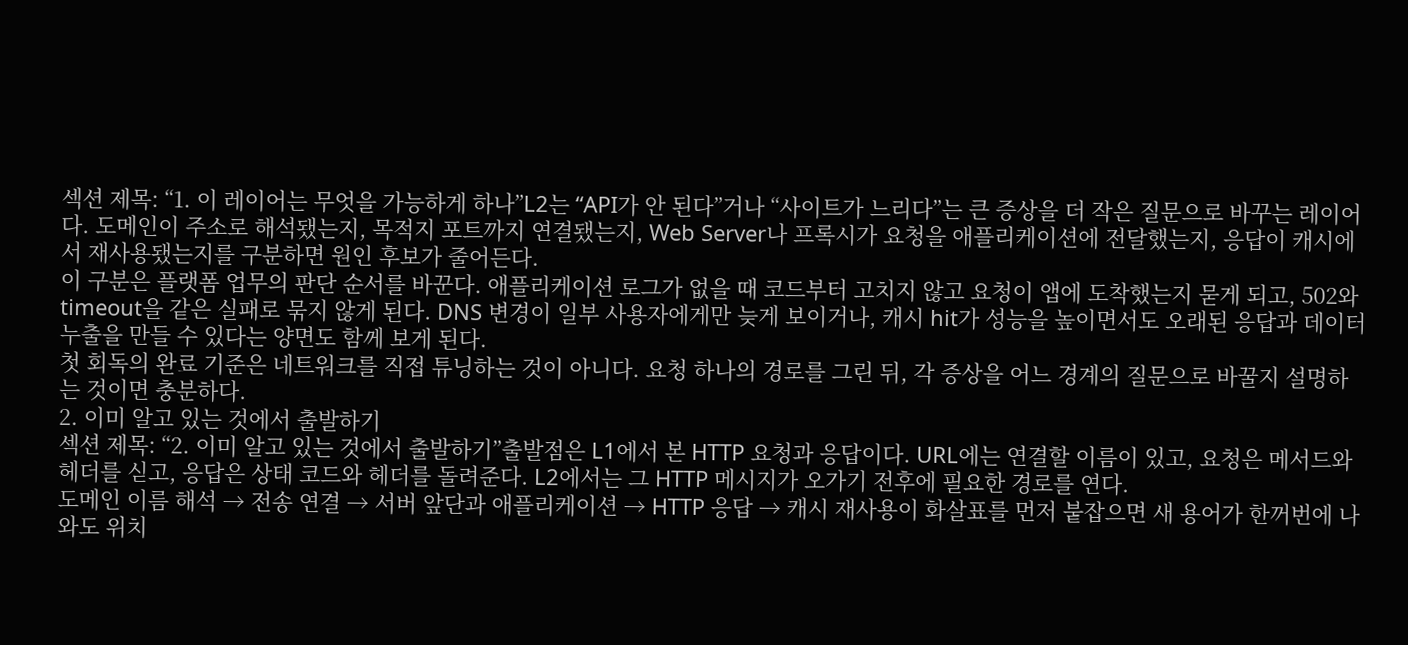섹션 제목: “1. 이 레이어는 무엇을 가능하게 하나”L2는 “API가 안 된다”거나 “사이트가 느리다”는 큰 증상을 더 작은 질문으로 바꾸는 레이어다. 도메인이 주소로 해석됐는지, 목적지 포트까지 연결됐는지, Web Server나 프록시가 요청을 애플리케이션에 전달했는지, 응답이 캐시에서 재사용됐는지를 구분하면 원인 후보가 줄어든다.
이 구분은 플랫폼 업무의 판단 순서를 바꾼다. 애플리케이션 로그가 없을 때 코드부터 고치지 않고 요청이 앱에 도착했는지 묻게 되고, 502와 timeout을 같은 실패로 묶지 않게 된다. DNS 변경이 일부 사용자에게만 늦게 보이거나, 캐시 hit가 성능을 높이면서도 오래된 응답과 데이터 누출을 만들 수 있다는 양면도 함께 보게 된다.
첫 회독의 완료 기준은 네트워크를 직접 튜닝하는 것이 아니다. 요청 하나의 경로를 그린 뒤, 각 증상을 어느 경계의 질문으로 바꿀지 설명하는 것이면 충분하다.
2. 이미 알고 있는 것에서 출발하기
섹션 제목: “2. 이미 알고 있는 것에서 출발하기”출발점은 L1에서 본 HTTP 요청과 응답이다. URL에는 연결할 이름이 있고, 요청은 메서드와 헤더를 싣고, 응답은 상태 코드와 헤더를 돌려준다. L2에서는 그 HTTP 메시지가 오가기 전후에 필요한 경로를 연다.
도메인 이름 해석 → 전송 연결 → 서버 앞단과 애플리케이션 → HTTP 응답 → 캐시 재사용이 화살표를 먼저 붙잡으면 새 용어가 한꺼번에 나와도 위치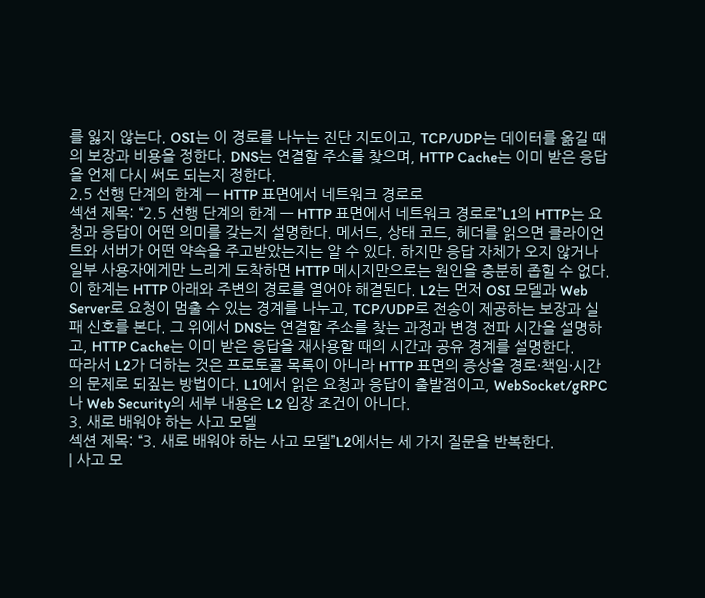를 잃지 않는다. OSI는 이 경로를 나누는 진단 지도이고, TCP/UDP는 데이터를 옮길 때의 보장과 비용을 정한다. DNS는 연결할 주소를 찾으며, HTTP Cache는 이미 받은 응답을 언제 다시 써도 되는지 정한다.
2.5 선행 단계의 한계 — HTTP 표면에서 네트워크 경로로
섹션 제목: “2.5 선행 단계의 한계 — HTTP 표면에서 네트워크 경로로”L1의 HTTP는 요청과 응답이 어떤 의미를 갖는지 설명한다. 메서드, 상태 코드, 헤더를 읽으면 클라이언트와 서버가 어떤 약속을 주고받았는지는 알 수 있다. 하지만 응답 자체가 오지 않거나 일부 사용자에게만 느리게 도착하면 HTTP 메시지만으로는 원인을 충분히 좁힐 수 없다.
이 한계는 HTTP 아래와 주변의 경로를 열어야 해결된다. L2는 먼저 OSI 모델과 Web Server로 요청이 멈출 수 있는 경계를 나누고, TCP/UDP로 전송이 제공하는 보장과 실패 신호를 본다. 그 위에서 DNS는 연결할 주소를 찾는 과정과 변경 전파 시간을 설명하고, HTTP Cache는 이미 받은 응답을 재사용할 때의 시간과 공유 경계를 설명한다.
따라서 L2가 더하는 것은 프로토콜 목록이 아니라 HTTP 표면의 증상을 경로·책임·시간의 문제로 되짚는 방법이다. L1에서 읽은 요청과 응답이 출발점이고, WebSocket/gRPC나 Web Security의 세부 내용은 L2 입장 조건이 아니다.
3. 새로 배워야 하는 사고 모델
섹션 제목: “3. 새로 배워야 하는 사고 모델”L2에서는 세 가지 질문을 반복한다.
| 사고 모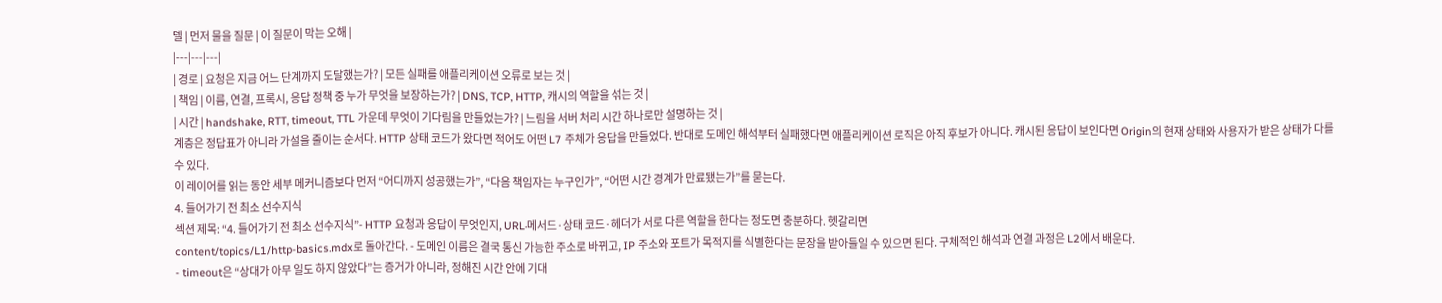델 | 먼저 물을 질문 | 이 질문이 막는 오해 |
|---|---|---|
| 경로 | 요청은 지금 어느 단계까지 도달했는가? | 모든 실패를 애플리케이션 오류로 보는 것 |
| 책임 | 이름, 연결, 프록시, 응답 정책 중 누가 무엇을 보장하는가? | DNS, TCP, HTTP, 캐시의 역할을 섞는 것 |
| 시간 | handshake, RTT, timeout, TTL 가운데 무엇이 기다림을 만들었는가? | 느림을 서버 처리 시간 하나로만 설명하는 것 |
계층은 정답표가 아니라 가설을 줄이는 순서다. HTTP 상태 코드가 왔다면 적어도 어떤 L7 주체가 응답을 만들었다. 반대로 도메인 해석부터 실패했다면 애플리케이션 로직은 아직 후보가 아니다. 캐시된 응답이 보인다면 Origin의 현재 상태와 사용자가 받은 상태가 다를 수 있다.
이 레이어를 읽는 동안 세부 메커니즘보다 먼저 “어디까지 성공했는가”, “다음 책임자는 누구인가”, “어떤 시간 경계가 만료됐는가”를 묻는다.
4. 들어가기 전 최소 선수지식
섹션 제목: “4. 들어가기 전 최소 선수지식”- HTTP 요청과 응답이 무엇인지, URL·메서드·상태 코드·헤더가 서로 다른 역할을 한다는 정도면 충분하다. 헷갈리면
content/topics/L1/http-basics.mdx로 돌아간다. - 도메인 이름은 결국 통신 가능한 주소로 바뀌고, IP 주소와 포트가 목적지를 식별한다는 문장을 받아들일 수 있으면 된다. 구체적인 해석과 연결 과정은 L2에서 배운다.
- timeout은 “상대가 아무 일도 하지 않았다”는 증거가 아니라, 정해진 시간 안에 기대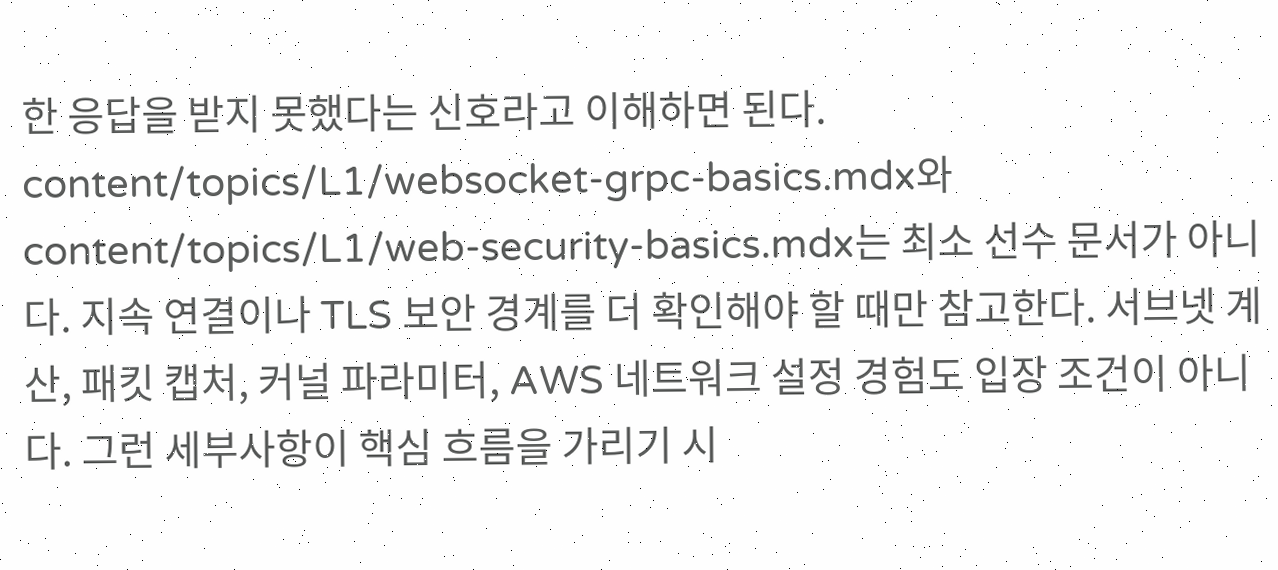한 응답을 받지 못했다는 신호라고 이해하면 된다.
content/topics/L1/websocket-grpc-basics.mdx와 content/topics/L1/web-security-basics.mdx는 최소 선수 문서가 아니다. 지속 연결이나 TLS 보안 경계를 더 확인해야 할 때만 참고한다. 서브넷 계산, 패킷 캡처, 커널 파라미터, AWS 네트워크 설정 경험도 입장 조건이 아니다. 그런 세부사항이 핵심 흐름을 가리기 시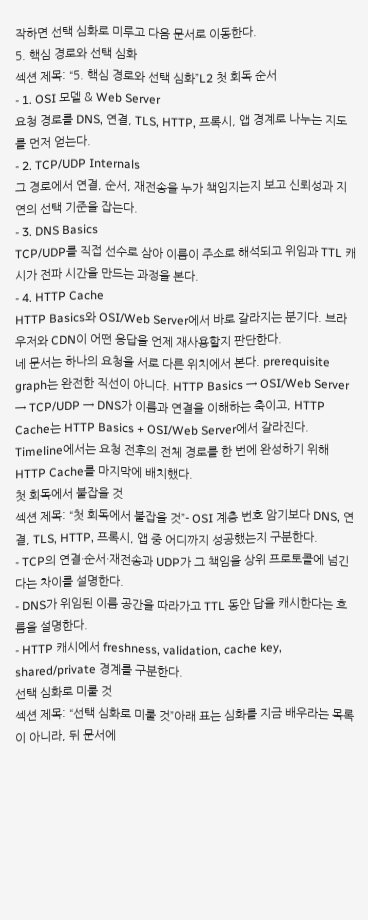작하면 선택 심화로 미루고 다음 문서로 이동한다.
5. 핵심 경로와 선택 심화
섹션 제목: “5. 핵심 경로와 선택 심화”L2 첫 회독 순서
- 1. OSI 모델 & Web Server
요청 경로를 DNS, 연결, TLS, HTTP, 프록시, 앱 경계로 나누는 지도를 먼저 얻는다.
- 2. TCP/UDP Internals
그 경로에서 연결, 순서, 재전송을 누가 책임지는지 보고 신뢰성과 지연의 선택 기준을 잡는다.
- 3. DNS Basics
TCP/UDP를 직접 선수로 삼아 이름이 주소로 해석되고 위임과 TTL 캐시가 전파 시간을 만드는 과정을 본다.
- 4. HTTP Cache
HTTP Basics와 OSI/Web Server에서 바로 갈라지는 분기다. 브라우저와 CDN이 어떤 응답을 언제 재사용할지 판단한다.
네 문서는 하나의 요청을 서로 다른 위치에서 본다. prerequisite graph는 완전한 직선이 아니다. HTTP Basics → OSI/Web Server → TCP/UDP → DNS가 이름과 연결을 이해하는 축이고, HTTP Cache는 HTTP Basics + OSI/Web Server에서 갈라진다. Timeline에서는 요청 전후의 전체 경로를 한 번에 완성하기 위해 HTTP Cache를 마지막에 배치했다.
첫 회독에서 붙잡을 것
섹션 제목: “첫 회독에서 붙잡을 것”- OSI 계층 번호 암기보다 DNS, 연결, TLS, HTTP, 프록시, 앱 중 어디까지 성공했는지 구분한다.
- TCP의 연결·순서·재전송과 UDP가 그 책임을 상위 프로토콜에 넘긴다는 차이를 설명한다.
- DNS가 위임된 이름 공간을 따라가고 TTL 동안 답을 캐시한다는 흐름을 설명한다.
- HTTP 캐시에서 freshness, validation, cache key, shared/private 경계를 구분한다.
선택 심화로 미룰 것
섹션 제목: “선택 심화로 미룰 것”아래 표는 심화를 지금 배우라는 목록이 아니라, 뒤 문서에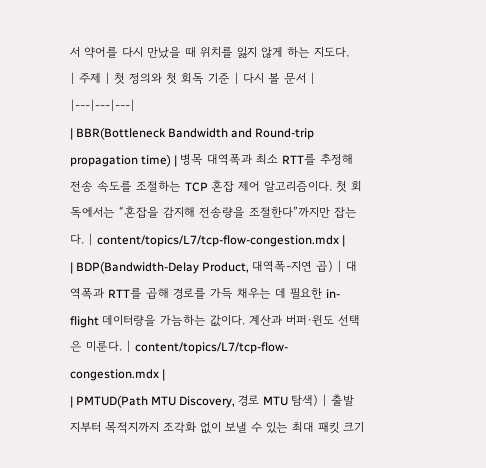서 약어를 다시 만났을 때 위치를 잃지 않게 하는 지도다.
| 주제 | 첫 정의와 첫 회독 기준 | 다시 볼 문서 |
|---|---|---|
| BBR(Bottleneck Bandwidth and Round-trip propagation time) | 병목 대역폭과 최소 RTT를 추정해 전송 속도를 조절하는 TCP 혼잡 제어 알고리즘이다. 첫 회독에서는 “혼잡을 감지해 전송량을 조절한다”까지만 잡는다. | content/topics/L7/tcp-flow-congestion.mdx |
| BDP(Bandwidth-Delay Product, 대역폭-지연 곱) | 대역폭과 RTT를 곱해 경로를 가득 채우는 데 필요한 in-flight 데이터량을 가늠하는 값이다. 계산과 버퍼·윈도 선택은 미룬다. | content/topics/L7/tcp-flow-congestion.mdx |
| PMTUD(Path MTU Discovery, 경로 MTU 탐색) | 출발지부터 목적지까지 조각화 없이 보낼 수 있는 최대 패킷 크기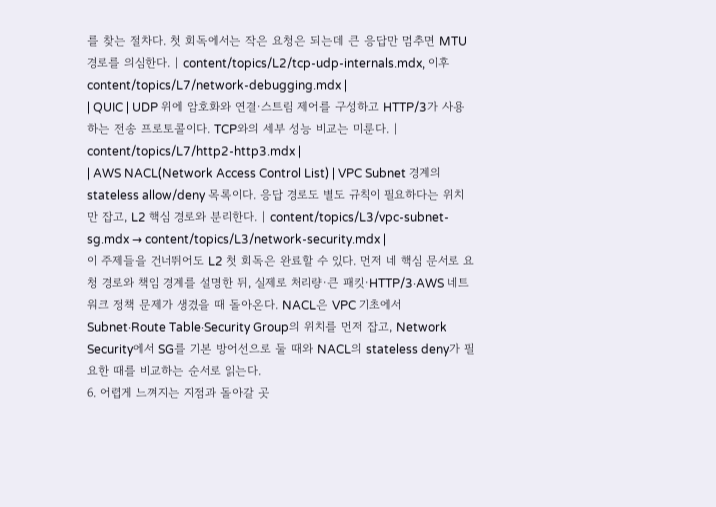를 찾는 절차다. 첫 회독에서는 작은 요청은 되는데 큰 응답만 멈추면 MTU 경로를 의심한다. | content/topics/L2/tcp-udp-internals.mdx, 이후 content/topics/L7/network-debugging.mdx |
| QUIC | UDP 위에 암호화와 연결·스트림 제어를 구성하고 HTTP/3가 사용하는 전송 프로토콜이다. TCP와의 세부 성능 비교는 미룬다. | content/topics/L7/http2-http3.mdx |
| AWS NACL(Network Access Control List) | VPC Subnet 경계의 stateless allow/deny 목록이다. 응답 경로도 별도 규칙이 필요하다는 위치만 잡고, L2 핵심 경로와 분리한다. | content/topics/L3/vpc-subnet-sg.mdx → content/topics/L3/network-security.mdx |
이 주제들을 건너뛰어도 L2 첫 회독은 완료할 수 있다. 먼저 네 핵심 문서로 요청 경로와 책임 경계를 설명한 뒤, 실제로 처리량·큰 패킷·HTTP/3·AWS 네트워크 정책 문제가 생겼을 때 돌아온다. NACL은 VPC 기초에서 Subnet·Route Table·Security Group의 위치를 먼저 잡고, Network Security에서 SG를 기본 방어선으로 둘 때와 NACL의 stateless deny가 필요한 때를 비교하는 순서로 읽는다.
6. 어렵게 느껴지는 지점과 돌아갈 곳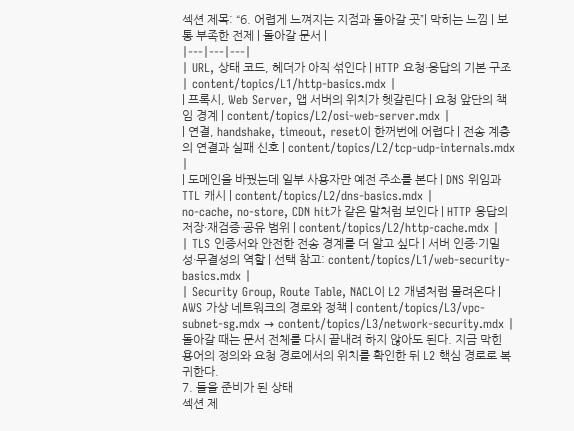섹션 제목: “6. 어렵게 느껴지는 지점과 돌아갈 곳”| 막히는 느낌 | 보통 부족한 전제 | 돌아갈 문서 |
|---|---|---|
| URL, 상태 코드, 헤더가 아직 섞인다 | HTTP 요청·응답의 기본 구조 | content/topics/L1/http-basics.mdx |
| 프록시, Web Server, 앱 서버의 위치가 헷갈린다 | 요청 앞단의 책임 경계 | content/topics/L2/osi-web-server.mdx |
| 연결, handshake, timeout, reset이 한꺼번에 어렵다 | 전송 계층의 연결과 실패 신호 | content/topics/L2/tcp-udp-internals.mdx |
| 도메인을 바꿨는데 일부 사용자만 예전 주소를 본다 | DNS 위임과 TTL 캐시 | content/topics/L2/dns-basics.mdx |
no-cache, no-store, CDN hit가 같은 말처럼 보인다 | HTTP 응답의 저장·재검증·공유 범위 | content/topics/L2/http-cache.mdx |
| TLS 인증서와 안전한 전송 경계를 더 알고 싶다 | 서버 인증·기밀성·무결성의 역할 | 선택 참고: content/topics/L1/web-security-basics.mdx |
| Security Group, Route Table, NACL이 L2 개념처럼 몰려온다 | AWS 가상 네트워크의 경로와 정책 | content/topics/L3/vpc-subnet-sg.mdx → content/topics/L3/network-security.mdx |
돌아갈 때는 문서 전체를 다시 끝내려 하지 않아도 된다. 지금 막힌 용어의 정의와 요청 경로에서의 위치를 확인한 뒤 L2 핵심 경로로 복귀한다.
7. 들을 준비가 된 상태
섹션 제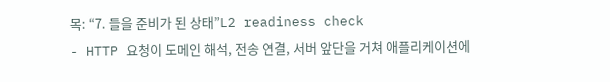목: “7. 들을 준비가 된 상태”L2 readiness check
- HTTP 요청이 도메인 해석, 전송 연결, 서버 앞단을 거쳐 애플리케이션에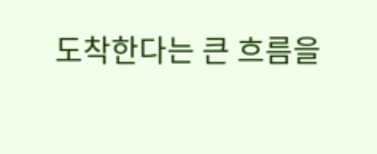도착한다는 큰 흐름을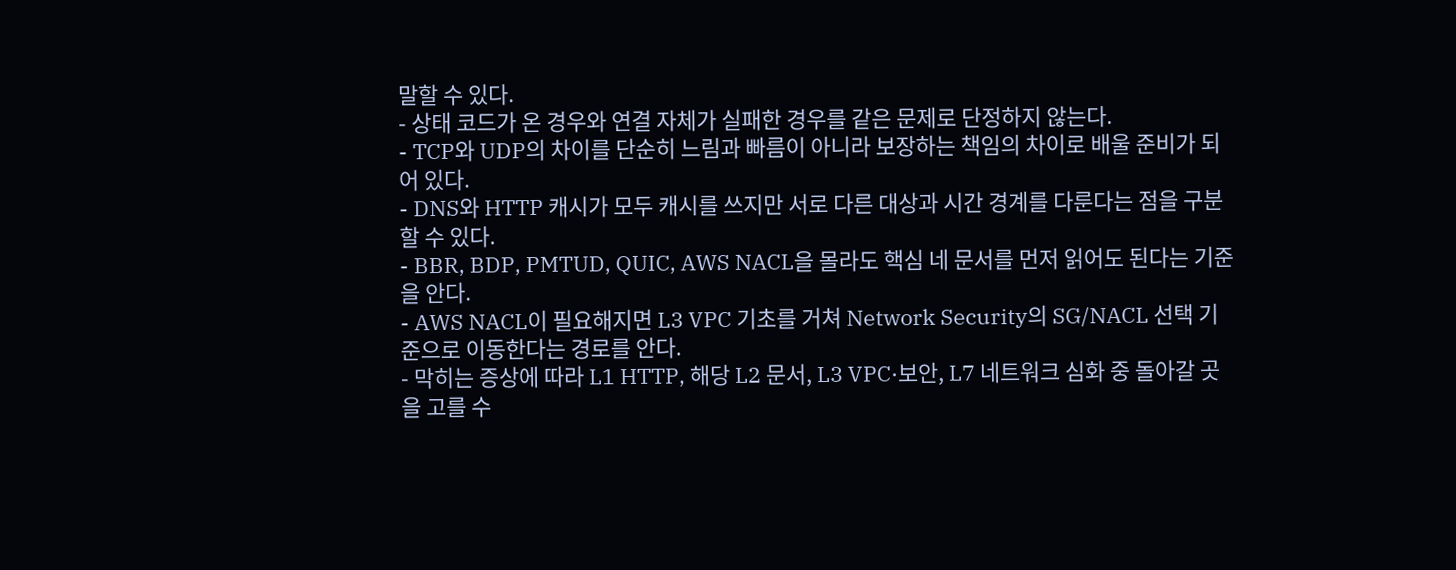말할 수 있다.
- 상태 코드가 온 경우와 연결 자체가 실패한 경우를 같은 문제로 단정하지 않는다.
- TCP와 UDP의 차이를 단순히 느림과 빠름이 아니라 보장하는 책임의 차이로 배울 준비가 되어 있다.
- DNS와 HTTP 캐시가 모두 캐시를 쓰지만 서로 다른 대상과 시간 경계를 다룬다는 점을 구분할 수 있다.
- BBR, BDP, PMTUD, QUIC, AWS NACL을 몰라도 핵심 네 문서를 먼저 읽어도 된다는 기준을 안다.
- AWS NACL이 필요해지면 L3 VPC 기초를 거쳐 Network Security의 SG/NACL 선택 기준으로 이동한다는 경로를 안다.
- 막히는 증상에 따라 L1 HTTP, 해당 L2 문서, L3 VPC·보안, L7 네트워크 심화 중 돌아갈 곳을 고를 수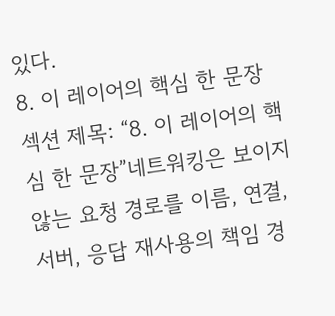있다.
8. 이 레이어의 핵심 한 문장
섹션 제목: “8. 이 레이어의 핵심 한 문장”네트워킹은 보이지 않는 요청 경로를 이름, 연결, 서버, 응답 재사용의 책임 경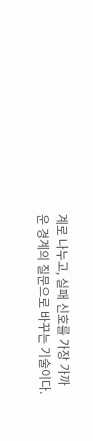계로 나누고, 실패 신호를 가장 가까운 경계의 질문으로 바꾸는 기술이다.